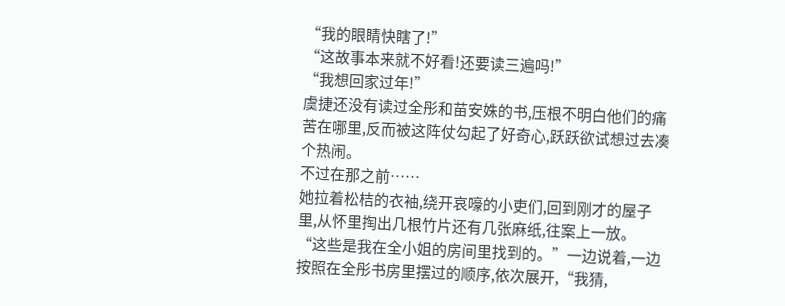“我的眼睛快瞎了!”
“这故事本来就不好看!还要读三遍吗!”
“我想回家过年!”
虞捷还没有读过全彤和苗安姝的书,压根不明白他们的痛苦在哪里,反而被这阵仗勾起了好奇心,跃跃欲试想过去凑个热闹。
不过在那之前……
她拉着松桔的衣袖,绕开哀嚎的小吏们,回到刚才的屋子里,从怀里掏出几根竹片还有几张麻纸,往案上一放。
“这些是我在全小姐的房间里找到的。”一边说着,一边按照在全彤书房里摆过的顺序,依次展开,“我猜,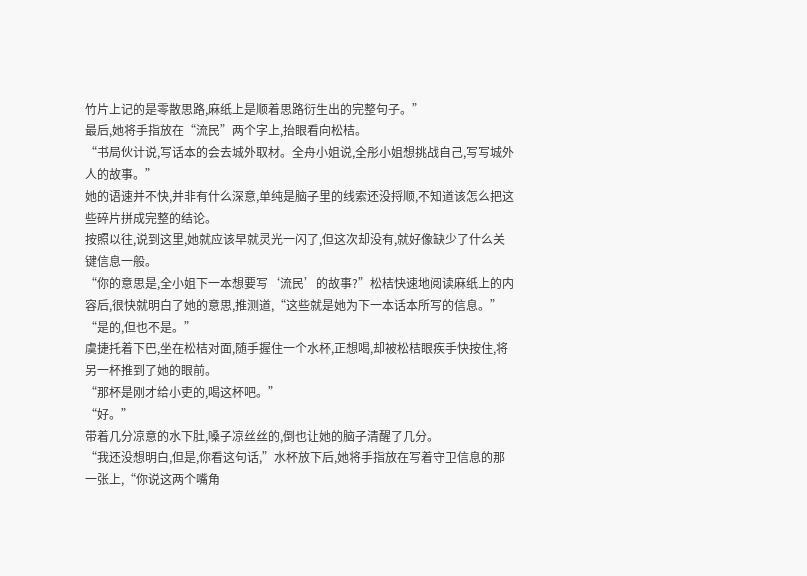竹片上记的是零散思路,麻纸上是顺着思路衍生出的完整句子。”
最后,她将手指放在“流民”两个字上,抬眼看向松桔。
“书局伙计说,写话本的会去城外取材。全舟小姐说,全彤小姐想挑战自己,写写城外人的故事。”
她的语速并不快,并非有什么深意,单纯是脑子里的线索还没捋顺,不知道该怎么把这些碎片拼成完整的结论。
按照以往,说到这里,她就应该早就灵光一闪了,但这次却没有,就好像缺少了什么关键信息一般。
“你的意思是,全小姐下一本想要写‘流民’的故事?”松桔快速地阅读麻纸上的内容后,很快就明白了她的意思,推测道,“这些就是她为下一本话本所写的信息。”
“是的,但也不是。”
虞捷托着下巴,坐在松桔对面,随手握住一个水杯,正想喝,却被松桔眼疾手快按住,将另一杯推到了她的眼前。
“那杯是刚才给小吏的,喝这杯吧。”
“好。”
带着几分凉意的水下肚,嗓子凉丝丝的,倒也让她的脑子清醒了几分。
“我还没想明白,但是,你看这句话,”水杯放下后,她将手指放在写着守卫信息的那一张上,“你说这两个嘴角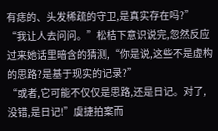有痣的、头发稀疏的守卫,是真实存在吗?”
“我让人去问问。”松桔下意识说完,忽然反应过来她话里暗含的猜测,“你是说,这些不是虚构的思路?是基于现实的记录?”
“或者,它可能不仅仅是思路,还是日记。对了,没错,是日记!”虞捷拍案而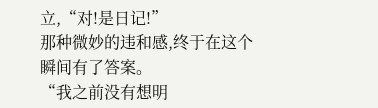立,“对!是日记!”
那种微妙的违和感,终于在这个瞬间有了答案。
“我之前没有想明